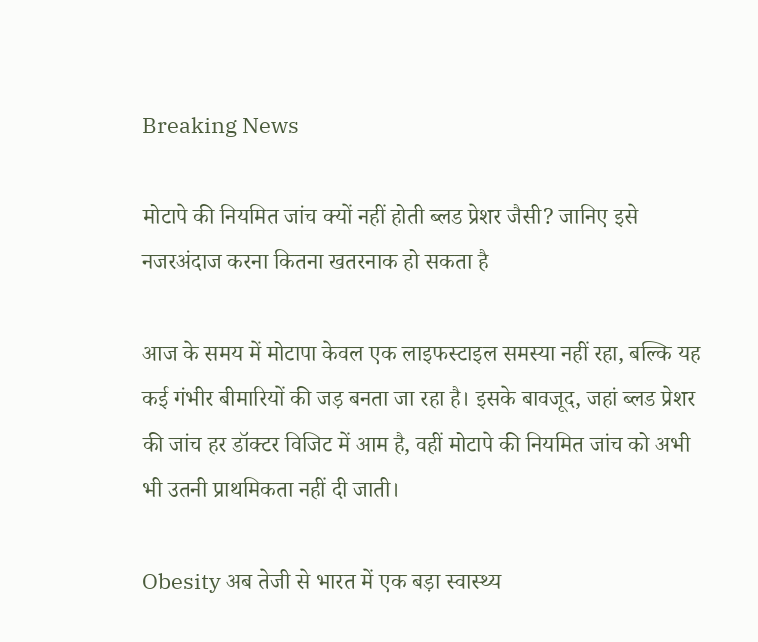Breaking News

मोटापे की नियमित जांच क्यों नहीं होती ब्लड प्रेशर जैसी? जानिए इसे नजरअंदाज करना कितना खतरनाक हो सकता है

आज के समय में मोटापा केवल एक लाइफस्टाइल समस्या नहीं रहा, बल्कि यह कई गंभीर बीमारियों की जड़ बनता जा रहा है। इसके बावजूद, जहां ब्लड प्रेशर की जांच हर डॉक्टर विजिट में आम है, वहीं मोटापे की नियमित जांच को अभी भी उतनी प्राथमिकता नहीं दी जाती।

Obesity अब तेजी से भारत में एक बड़ा स्वास्थ्य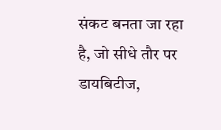संकट बनता जा रहा है, जो सीधे तौर पर डायबिटीज,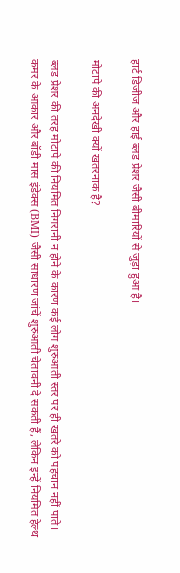हार्ट डिजीज और हाई ब्लड प्रेशर जैसी बीमारियों से जुड़ा हुआ है।

मोटापे की अनदेखी क्यों खतरनाक है?

ब्लड प्रेशर की तरह मोटापे की नियमित निगरानी न होने के कारण कई लोग शुरुआती स्तर पर ही खतरे को पहचान नहीं पाते। कमर के आकार और बॉडी मास इंडेक्स (BMI) जैसी साधारण जांचें शुरुआती चेतावनी दे सकती हैं, लेकिन इन्हें नियमित हेल्थ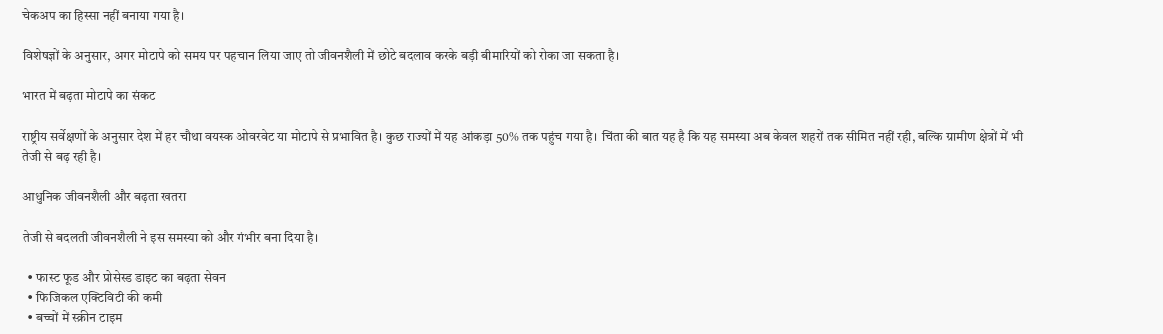चेकअप का हिस्सा नहीं बनाया गया है।

विशेषज्ञों के अनुसार, अगर मोटापे को समय पर पहचान लिया जाए तो जीवनशैली में छोटे बदलाव करके बड़ी बीमारियों को रोका जा सकता है।

भारत में बढ़ता मोटापे का संकट

राष्ट्रीय सर्वेक्षणों के अनुसार देश में हर चौथा वयस्क ओवरवेट या मोटापे से प्रभावित है। कुछ राज्यों में यह आंकड़ा 50% तक पहुंच गया है। चिंता की बात यह है कि यह समस्या अब केवल शहरों तक सीमित नहीं रही, बल्कि ग्रामीण क्षेत्रों में भी तेजी से बढ़ रही है।

आधुनिक जीवनशैली और बढ़ता खतरा

तेजी से बदलती जीवनशैली ने इस समस्या को और गंभीर बना दिया है।

  • फास्ट फूड और प्रोसेस्ड डाइट का बढ़ता सेवन
  • फिजिकल एक्टिविटी की कमी
  • बच्चों में स्क्रीन टाइम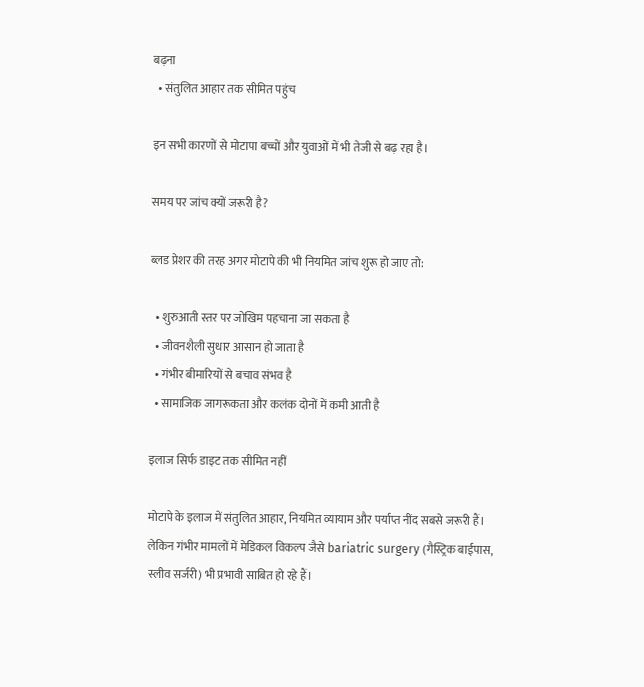बढ़ना
  • संतुलित आहार तक सीमित पहुंच

इन सभी कारणों से मोटापा बच्चों और युवाओं में भी तेजी से बढ़ रहा है।

समय पर जांच क्यों जरूरी है?

ब्लड प्रेशर की तरह अगर मोटापे की भी नियमित जांच शुरू हो जाए तो:

  • शुरुआती स्तर पर जोखिम पहचाना जा सकता है
  • जीवनशैली सुधार आसान हो जाता है
  • गंभीर बीमारियों से बचाव संभव है
  • सामाजिक जागरूकता और कलंक दोनों में कमी आती है

इलाज सिर्फ डाइट तक सीमित नहीं

मोटापे के इलाज में संतुलित आहार, नियमित व्यायाम और पर्याप्त नींद सबसे जरूरी हैं। लेकिन गंभीर मामलों में मेडिकल विकल्प जैसे bariatric surgery (गैस्ट्रिक बाईपास, स्लीव सर्जरी) भी प्रभावी साबित हो रहे हैं।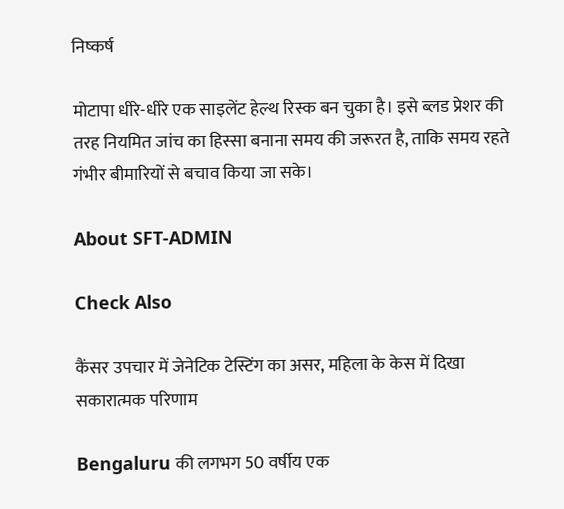निष्कर्ष

मोटापा धीरे-धीरे एक साइलेंट हेल्थ रिस्क बन चुका है। इसे ब्लड प्रेशर की तरह नियमित जांच का हिस्सा बनाना समय की जरूरत है, ताकि समय रहते गंभीर बीमारियों से बचाव किया जा सके।

About SFT-ADMIN

Check Also

कैंसर उपचार में जेनेटिक टेस्टिंग का असर, महिला के केस में दिखा सकारात्मक परिणाम

Bengaluru की लगभग 50 वर्षीय एक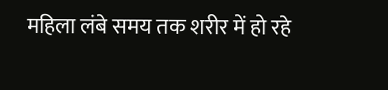महिला लंबे समय तक शरीर में हो रहे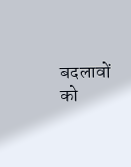बदलावों को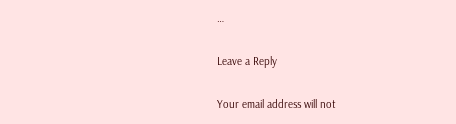…

Leave a Reply

Your email address will not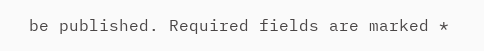be published. Required fields are marked *